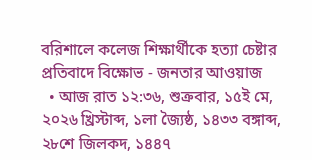বরিশালে কলেজ শিক্ষার্থীকে হত্যা চেষ্টার প্রতিবাদে বিক্ষোভ - জনতার আওয়াজ
  • আজ রাত ১২:৩৬, শুক্রবার, ১৫ই মে, ২০২৬ খ্রিস্টাব্দ, ১লা জ্যৈষ্ঠ, ১৪৩৩ বঙ্গাব্দ, ২৮শে জিলকদ, ১৪৪৭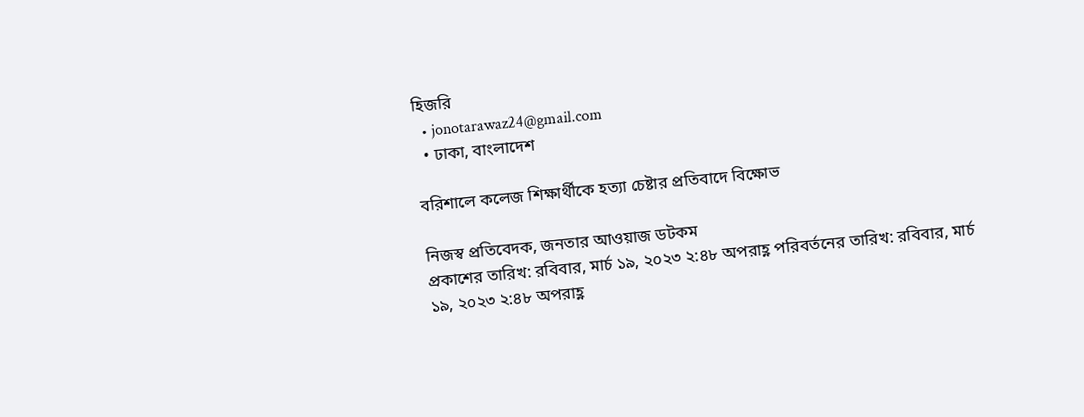হিজরি
  • jonotarawaz24@gmail.com
  • ঢাকা, বাংলাদেশ

বরিশালে কলেজ শিক্ষার্থীকে হত্যা চেষ্টার প্রতিবাদে বিক্ষোভ

নিজস্ব প্রতিবেদক, জনতার আওয়াজ ডটকম
প্রকাশের তারিখ: রবিবার, মার্চ ১৯, ২০২৩ ২:৪৮ অপরাহ্ণ পরিবর্তনের তারিখ: রবিবার, মার্চ ১৯, ২০২৩ ২:৪৮ অপরাহ্ণ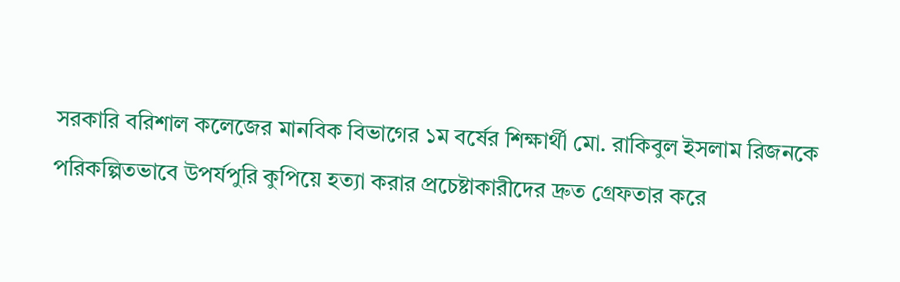সরকারি বরিশাল কলেজের মানবিক বিভাগের ১ম বর্ষের শিক্ষার্থী মো. রাকিবুল ইসলাম রিজনকে পরিকল্পিতভাবে উপর্যপুরি কুপিয়ে হত্যা করার প্রচেষ্টাকারীদের দ্রুত গ্রেফতার করে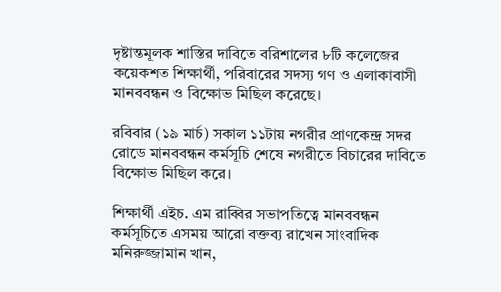দৃষ্টান্তমূলক শাস্তির দাবিতে বরিশালের ৮টি কলেজের কয়েকশত শিক্ষার্থী, পরিবারের সদস্য গণ ও এলাকাবাসী মানববন্ধন ও বিক্ষোভ মিছিল করেছে।

রবিবার (১৯ মার্চ) সকাল ১১টায় নগরীর প্রাণকেন্দ্র সদর রোডে মানববন্ধন কর্মসূচি শেষে নগরীতে বিচারের দাবিতে বিক্ষোভ মিছিল করে।

শিক্ষার্থী এইচ. এম রাব্বির সভাপতিত্বে মানববন্ধন কর্মসূচিতে এসময় আরো বক্তব্য রাখেন সাংবাদিক মনিরুজ্জামান খান,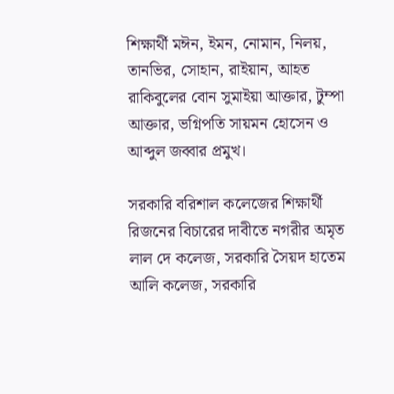শিক্ষার্থী মঈন, ইমন, নোমান, নিলয়, তানভির, সোহান, রাইয়ান, আহত রাকিবুলের বোন সুমাইয়া আক্তার, টুম্পা আক্তার, ভগ্নিপতি সায়মন হোসেন ও আব্দুল জব্বার প্রমুখ।

সরকারি বরিশাল কলেজের শিক্ষার্থী রিজনের বিচারের দাবীতে নগরীর অমৃত লাল দে কলেজ, সরকারি সৈয়দ হাতেম আলি কলেজ, সরকারি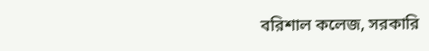বরিশাল কলেজ, সরকারি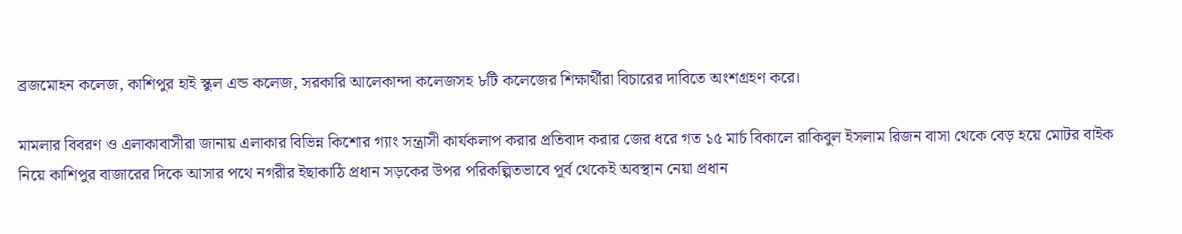ব্রজমোহন কলেজ, কাশিপুর হাই স্কুল এন্ড কলেজ, সরকারি আলেকান্দা কলেজসহ ৮টি কলেজের শিক্ষার্থীরা বিচারের দাবিতে অংশগ্রহণ করে।

মামলার বিবরণ ও এলাকাবাসীরা জানায় এলাকার বিভিন্ন কিশোর গ্যাং সন্ত্রাসী কার্যকলাপ করার প্রতিবাদ করার জের ধরে গত ১৫ মার্চ বিকালে রাকিবুল ইসলাম রিজন বাসা থেকে বেড় হয়ে মোটর বাইক নিয়ে কাশিপুর বাজারের দিকে আসার পথে নগরীর ইছাকাঠি প্রধান সড়কের উপর পরিকল্পিতভাবে পূর্ব থেকেই অবস্থান নেয়া প্রধান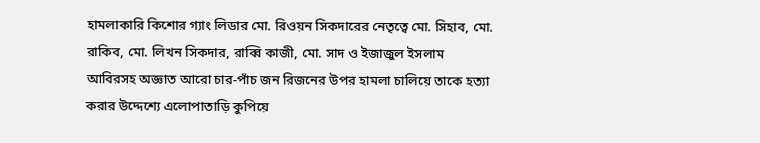হামলাকারি কিশোর গ্যাং লিডার মো. রিওয়ন সিকদারের নেতৃত্বে মো. সিহাব, মো. রাকিব, মো. লিখন সিকদার, রাব্বি কাজী, মো. সাদ ও ইজাজুল ইসলাম আবিরসহ অজ্ঞাত আরো চার-পাঁচ জন রিজনের উপর হামলা চালিয়ে তাকে হত্যা করার উদ্দেশ্যে এলোপাতাড়ি কুপিয়ে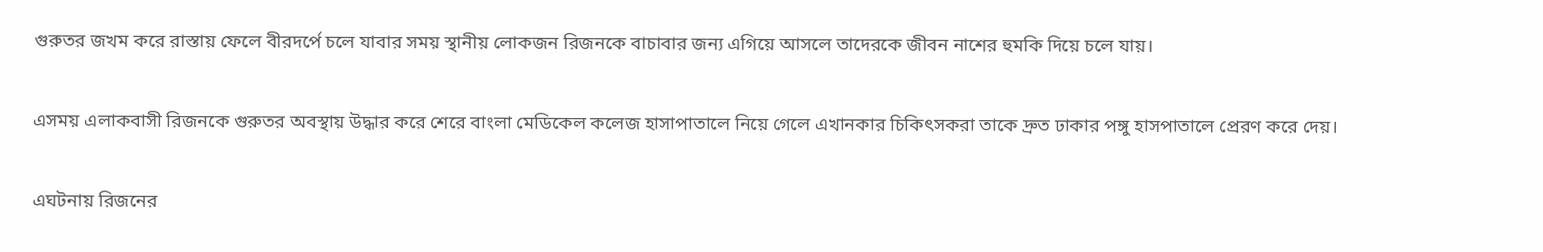গুরুতর জখম করে রাস্তায় ফেলে বীরদর্পে চলে যাবার সময় স্থানীয় লোকজন রিজনকে বাচাবার জন্য এগিয়ে আসলে তাদেরকে জীবন নাশের হুমকি দিয়ে চলে যায়।

এসময় এলাকবাসী রিজনকে গুরুতর অবস্থায় উদ্ধার করে শেরে বাংলা মেডিকেল কলেজ হাসাপাতালে নিয়ে গেলে এখানকার চিকিৎসকরা তাকে দ্রুত ঢাকার পঙ্গু হাসপাতালে প্রেরণ করে দেয়।

এঘটনায় রিজনের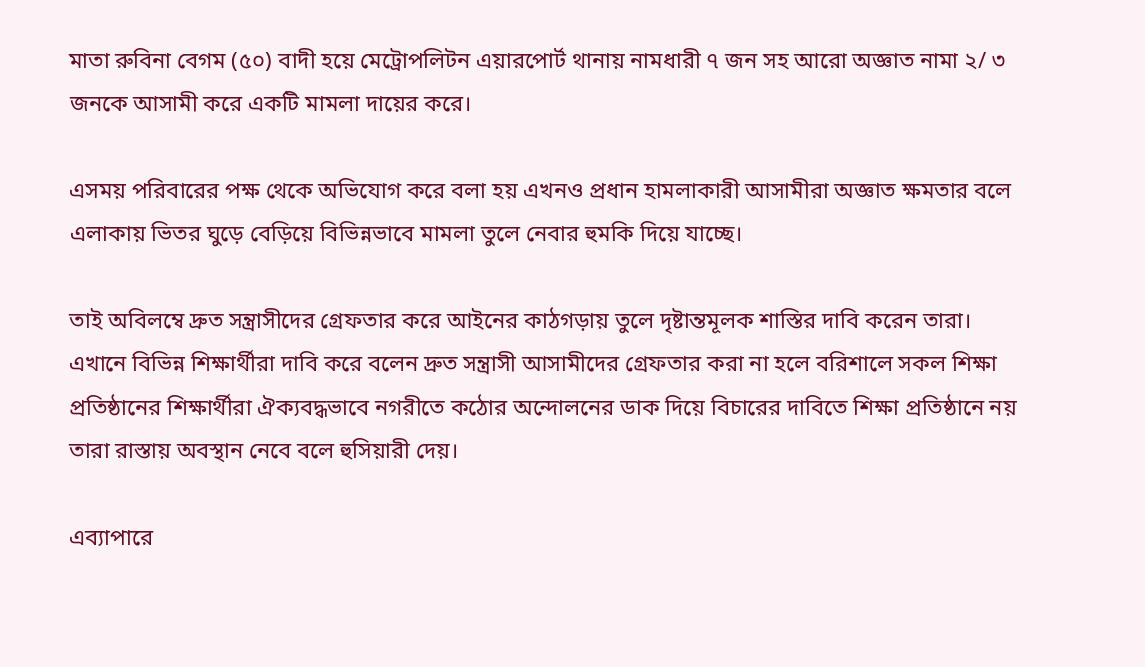মাতা রুবিনা বেগম (৫০) বাদী হয়ে মেট্রোপলিটন এয়ারপোর্ট থানায় নামধারী ৭ জন সহ আরো অজ্ঞাত নামা ২/ ৩ জনকে আসামী করে একটি মামলা দায়ের করে।

এসময় পরিবারের পক্ষ থেকে অভিযোগ করে বলা হয় এখনও প্রধান হামলাকারী আসামীরা অজ্ঞাত ক্ষমতার বলে এলাকায় ভিতর ঘুড়ে বেড়িয়ে বিভিন্নভাবে মামলা তুলে নেবার হুমকি দিয়ে যাচ্ছে।

তাই অবিলম্বে দ্রুত সন্ত্রাসীদের গ্রেফতার করে আইনের কাঠগড়ায় তুলে দৃষ্টান্তমূলক শাস্তির দাবি করেন তারা। এখানে বিভিন্ন শিক্ষার্থীরা দাবি করে বলেন দ্রুত সন্ত্রাসী আসামীদের গ্রেফতার করা না হলে বরিশালে সকল শিক্ষা প্রতিষ্ঠানের শিক্ষার্থীরা ঐক্যবদ্ধভাবে নগরীতে কঠোর অন্দোলনের ডাক দিয়ে বিচারের দাবিতে শিক্ষা প্রতিষ্ঠানে নয় তারা রাস্তায় অবস্থান নেবে বলে হুসিয়ারী দেয়।

এব্যাপারে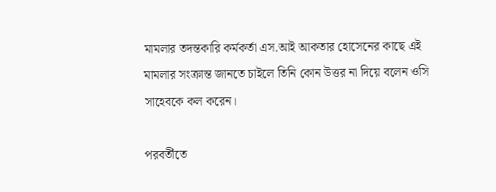মামলার তদন্তকারি কর্মকর্তা এস.আই আকতার হোসেনের কাছে এই মামলার সংক্রান্ত জানতে চাইলে তিনি কোন উত্তর না দিয়ে বলেন ওসি সাহেবকে কল করেন।

পরবর্তীতে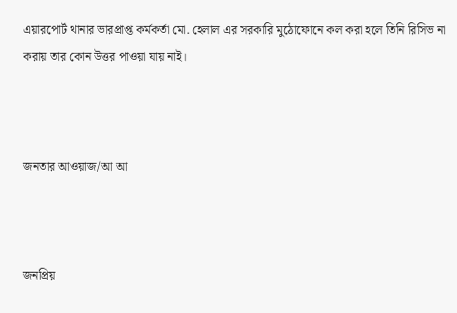এয়ারপোর্ট থানার ভারপ্রাপ্ত কর্মকর্তা মো. হেলাল এর সরকারি মুঠোফোনে কল করা হলে তিনি রিসিভ না করায় তার কোন উত্তর পাওয়া যায় নাই।



জনতার আওয়াজ/আ আ



জনপ্রিয়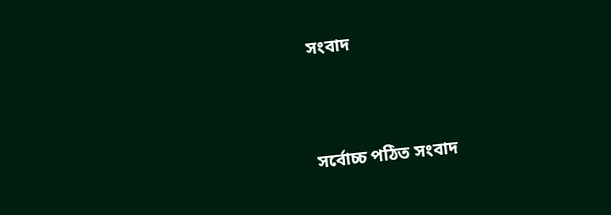সংবাদ



সর্বোচ্চ পঠিত সংবাদ